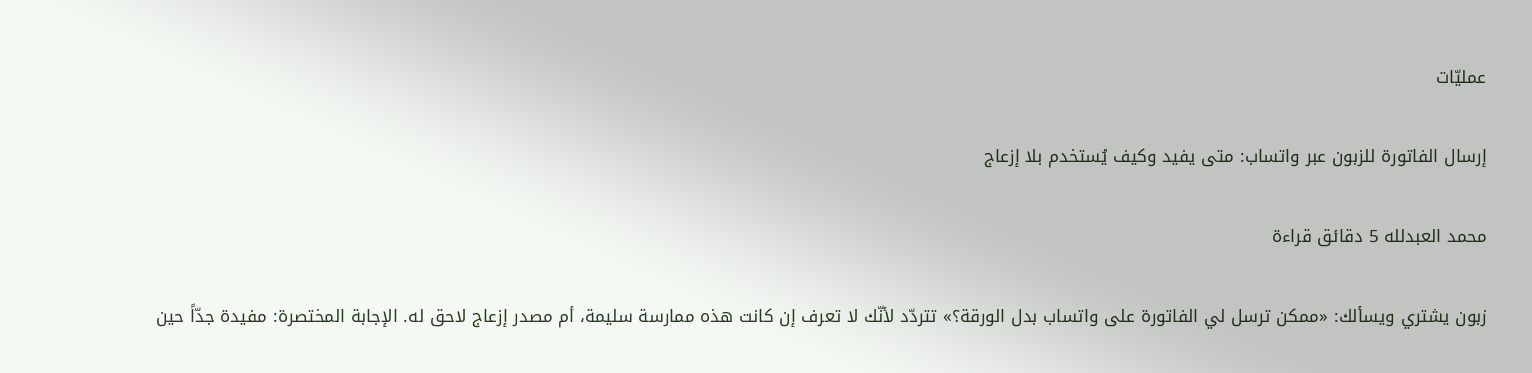عمليّات

إرسال الفاتورة للزبون عبر واتساب: متى يفيد وكيف يُستخدم بلا إزعاج

محمد العبدلله 5 دقائق قراءة

زبون يشتري ويسألك: «ممكن ترسل لي الفاتورة على واتساب بدل الورقة؟» تتردّد لأنّك لا تعرف إن كانت هذه ممارسة سليمة، أم مصدر إزعاج لاحق له. الإجابة المختصرة: مفيدة جدّاً حين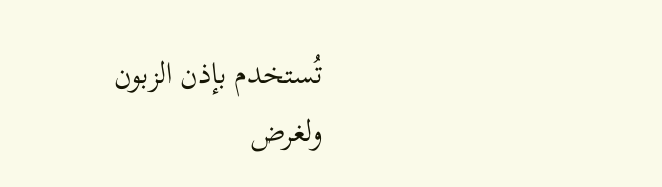تُستخدم بإذن الزبون ولغرض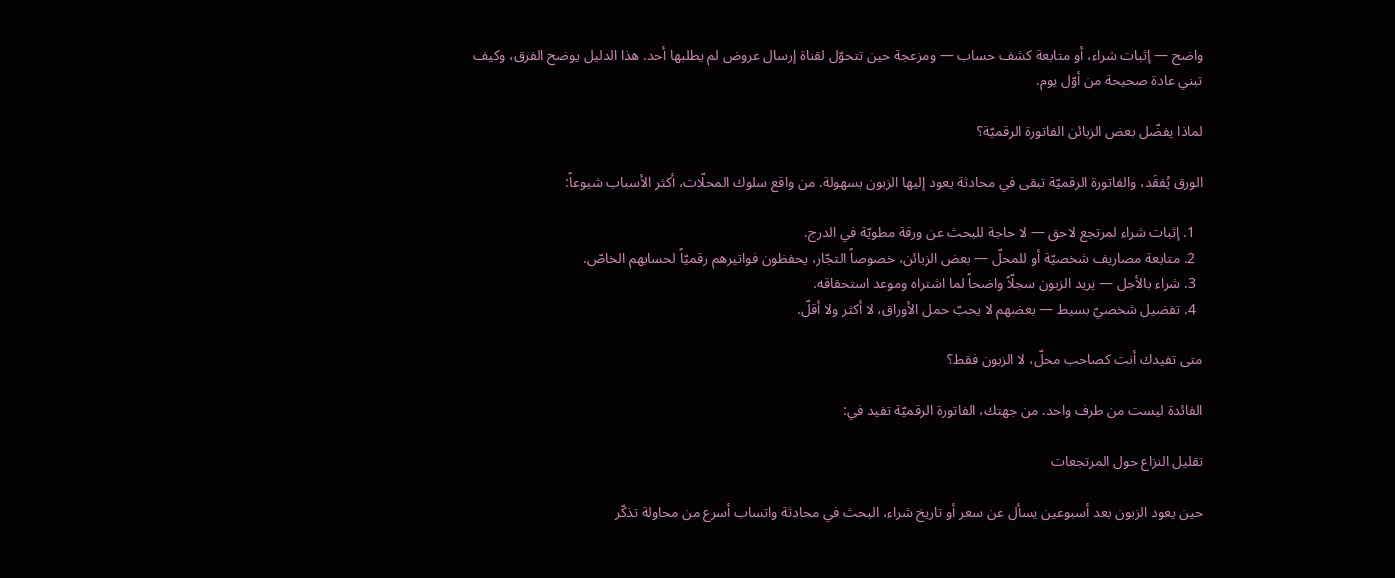واضح — إثبات شراء، أو متابعة كشف حساب — ومزعجة حين تتحوّل لقناة إرسال عروض لم يطلبها أحد. هذا الدليل يوضح الفرق، وكيف تبني عادة صحيحة من أوّل يوم.

لماذا يفضّل بعض الزبائن الفاتورة الرقميّة؟

الورق يُفقَد، والفاتورة الرقميّة تبقى في محادثة يعود إليها الزبون بسهولة. من واقع سلوك المحلّات، أكثر الأسباب شيوعاً:

  1. إثبات شراء لمرتجع لاحق — لا حاجة للبحث عن ورقة مطويّة في الدرج.
  2. متابعة مصاريف شخصيّة أو للمحلّ — بعض الزبائن، خصوصاً التجّار، يحفظون فواتيرهم رقميّاً لحسابهم الخاصّ.
  3. شراء بالأجل — يريد الزبون سجلّاً واضحاً لما اشتراه وموعد استحقاقه.
  4. تفضيل شخصيّ بسيط — بعضهم لا يحبّ حمل الأوراق، لا أكثر ولا أقلّ.

متى تفيدك أنت كصاحب محلّ، لا الزبون فقط؟

الفائدة ليست من طرف واحد. من جهتك، الفاتورة الرقميّة تفيد في:

تقليل النزاع حول المرتجعات

حين يعود الزبون بعد أسبوعين يسأل عن سعر أو تاريخ شراء، البحث في محادثة واتساب أسرع من محاولة تذكّر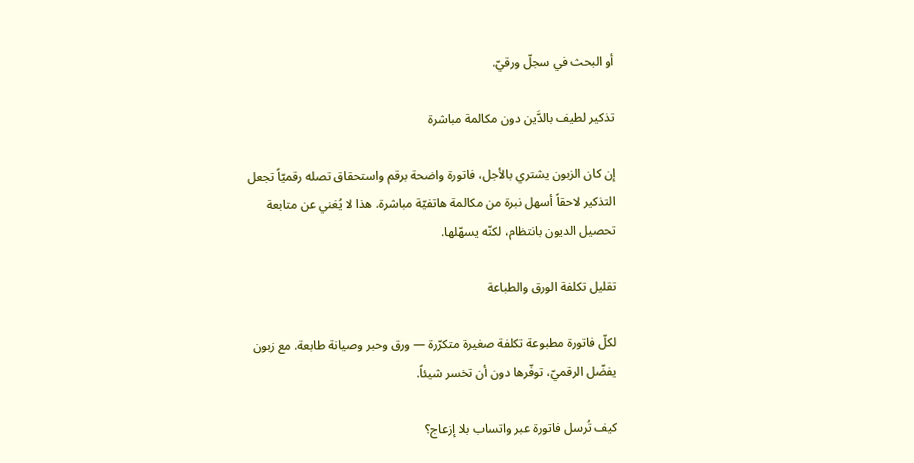أو البحث في سجلّ ورقيّ.

تذكير لطيف بالدَّين دون مكالمة مباشرة

إن كان الزبون يشتري بالأجل، فاتورة واضحة برقم واستحقاق تصله رقميّاً تجعل التذكير لاحقاً أسهل نبرة من مكالمة هاتفيّة مباشرة. هذا لا يُغني عن متابعة تحصيل الديون بانتظام، لكنّه يسهّلها.

تقليل تكلفة الورق والطباعة

لكلّ فاتورة مطبوعة تكلفة صغيرة متكرّرة — ورق وحبر وصيانة طابعة. مع زبون يفضّل الرقميّ، توفّرها دون أن تخسر شيئاً.

كيف تُرسل فاتورة عبر واتساب بلا إزعاج؟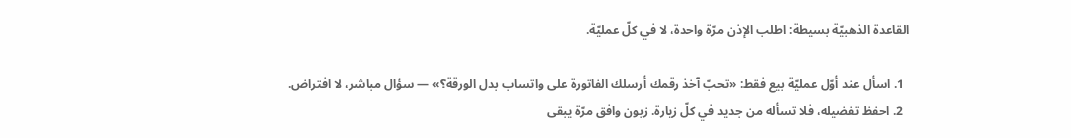القاعدة الذهبيّة بسيطة: اطلب الإذن مرّة واحدة، لا في كلّ عمليّة.

  1. اسأل عند أوّل عمليّة بيع فقط: «تحبّ آخذ رقمك أرسلك الفاتورة على واتساب بدل الورقة؟» — سؤال مباشر، لا افتراض.
  2. احفظ تفضيله، فلا تسأله من جديد في كلّ زيارة. زبون وافق مرّة يبقى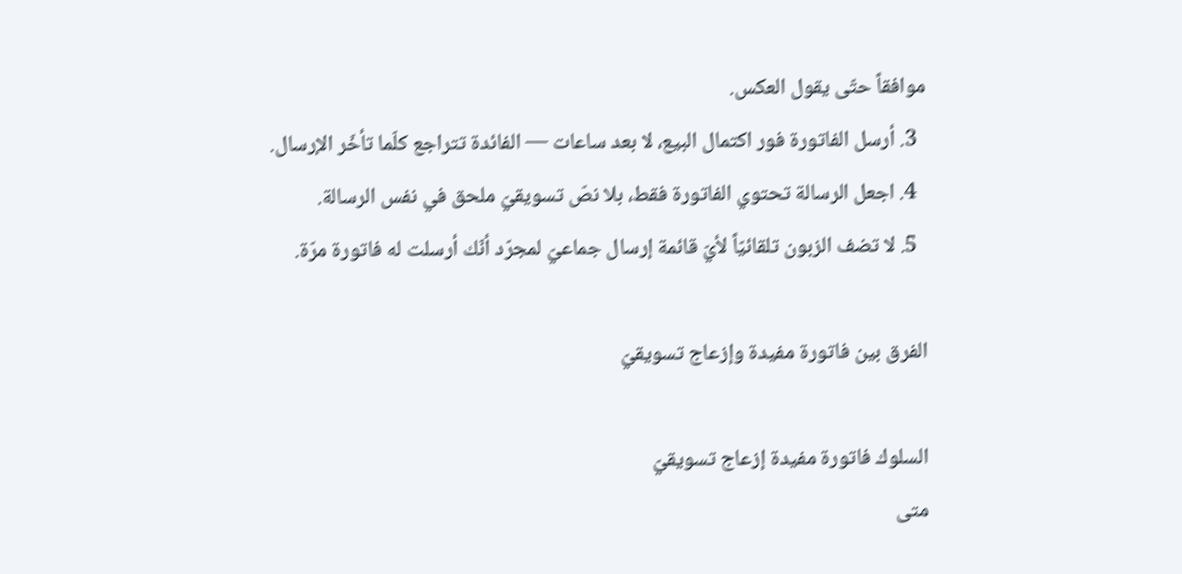موافقاً حتّى يقول العكس.
  3. أرسل الفاتورة فور اكتمال البيع، لا بعد ساعات — الفائدة تتراجع كلّما تأخّر الإرسال.
  4. اجعل الرسالة تحتوي الفاتورة فقط، بلا نصّ تسويقيّ ملحق في نفس الرسالة.
  5. لا تضف الزبون تلقائيّاً لأيّ قائمة إرسال جماعيّ لمجرّد أنّك أرسلت له فاتورة مرّة.

الفرق بين فاتورة مفيدة وإزعاج تسويقيّ

السلوك فاتورة مفيدة إزعاج تسويقيّ
متى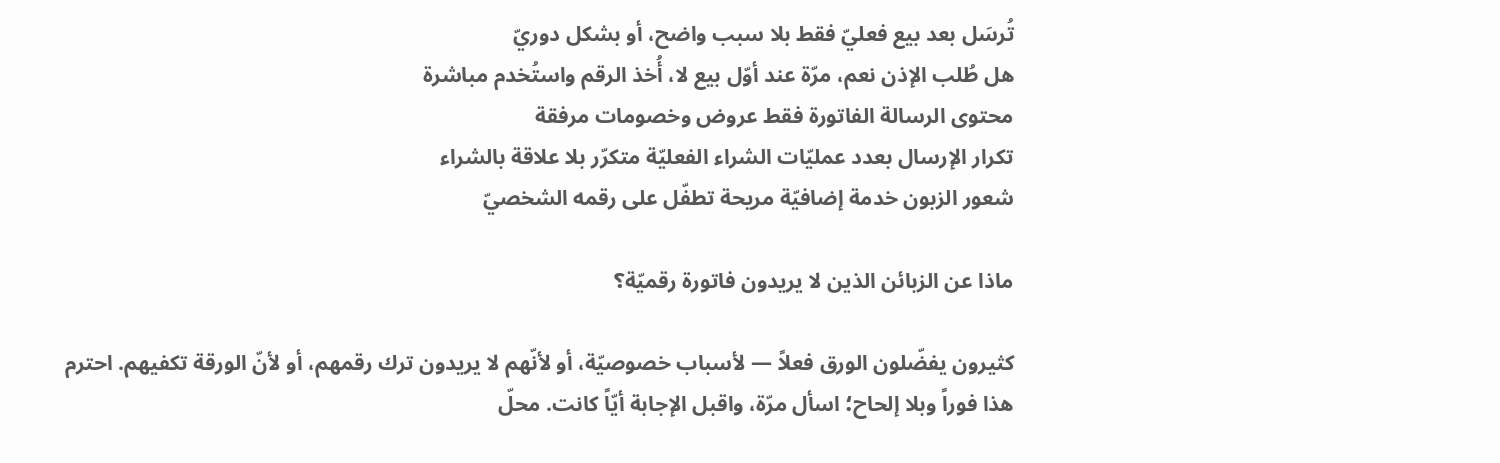تُرسَل بعد بيع فعليّ فقط بلا سبب واضح، أو بشكل دوريّ
هل طُلب الإذن نعم، مرّة عند أوّل بيع لا، أُخذ الرقم واستُخدم مباشرة
محتوى الرسالة الفاتورة فقط عروض وخصومات مرفقة
تكرار الإرسال بعدد عمليّات الشراء الفعليّة متكرّر بلا علاقة بالشراء
شعور الزبون خدمة إضافيّة مريحة تطفّل على رقمه الشخصيّ

ماذا عن الزبائن الذين لا يريدون فاتورة رقميّة؟

كثيرون يفضّلون الورق فعلاً — لأسباب خصوصيّة، أو لأنّهم لا يريدون ترك رقمهم، أو لأنّ الورقة تكفيهم. احترم هذا فوراً وبلا إلحاح؛ اسأل مرّة، واقبل الإجابة أيّاً كانت. محلّ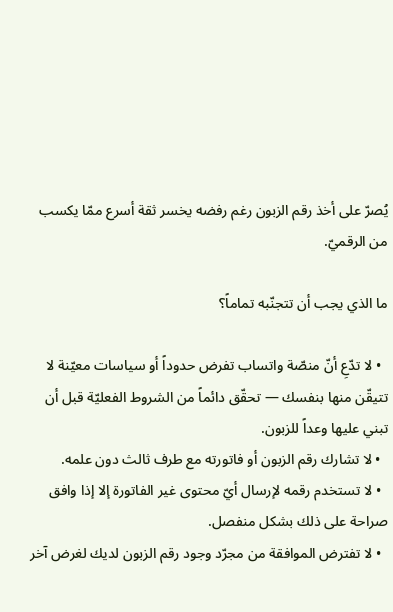يُصرّ على أخذ رقم الزبون رغم رفضه يخسر ثقة أسرع ممّا يكسب من الرقميّ.

ما الذي يجب أن تتجنّبه تماماً؟

  • لا تدّعِ أنّ منصّة واتساب تفرض حدوداً أو سياسات معيّنة لا تتيقّن منها بنفسك — تحقّق دائماً من الشروط الفعليّة قبل أن تبني عليها وعداً للزبون.
  • لا تشارك رقم الزبون أو فاتورته مع طرف ثالث دون علمه.
  • لا تستخدم رقمه لإرسال أيّ محتوى غير الفاتورة إلا إذا وافق صراحة على ذلك بشكل منفصل.
  • لا تفترض الموافقة من مجرّد وجود رقم الزبون لديك لغرض آخر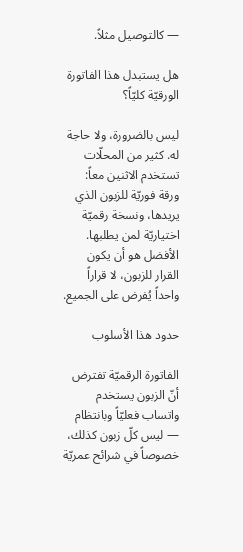— كالتوصيل مثلاً.

هل يستبدل هذا الفاتورة الورقيّة كليّاً؟

ليس بالضرورة، ولا حاجة له. كثير من المحلّات تستخدم الاثنين معاً: ورقة فوريّة للزبون الذي يريدها، ونسخة رقميّة اختياريّة لمن يطلبها. الأفضل هو أن يكون القرار للزبون، لا قراراً واحداً يُفرض على الجميع.

حدود هذا الأسلوب

الفاتورة الرقميّة تفترض أنّ الزبون يستخدم واتساب فعليّاً وبانتظام — ليس كلّ زبون كذلك، خصوصاً في شرائح عمريّة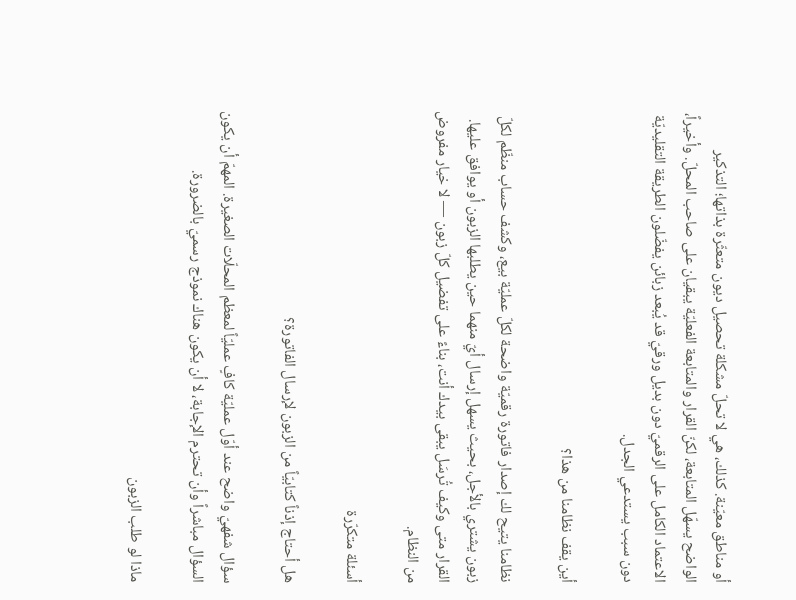أو مناطق معيّنة. كذلك، هي لا تحلّ مشكلة تحصيل ديون متعثّرة بذاتها؛ التذكير الواضح يسهّل المتابعة، لكنّ القرار والمتابعة الفعليّة يبقيان على صاحب المحلّ. وأخيراً، الاعتماد الكامل على الرقميّ دون بديل ورقيّ قد يُبعد زبائن يفضّلون الطريقة التقليديّة دون سبب يستدعي الجدل.

أين يقف نظامنا من هذا؟

نظامنا يتيح لك إصدار فاتورة رقميّة واضحة لكلّ عمليّة بيع، وكشف حساب منظّم لكلّ زبون يشتري بالأجل، بحيث يسهل إرسال أيّ منهما حين يطلبها الزبون أو يوافق عليها. القرار متى وكيف تُرسَل يبقى بيدك أنت، بناءً على تفضيل كلّ زبون — لا خيار مفروض من النظام.

أسئلة متكرّرة

هل أحتاج إذناً كتابيّاً من الزبون لإرسال الفاتورة؟

سؤال شفهيّ واضح عند أوّل عمليّة كافٍ عمليّاً لمعظم المحلّات الصغيرة. المهمّ أن يكون السؤال مباشراً وأن تحترم الإجابة، لا أن يكون هناك نموذج رسميّ بالضرورة.

ماذا لو طلب الزبون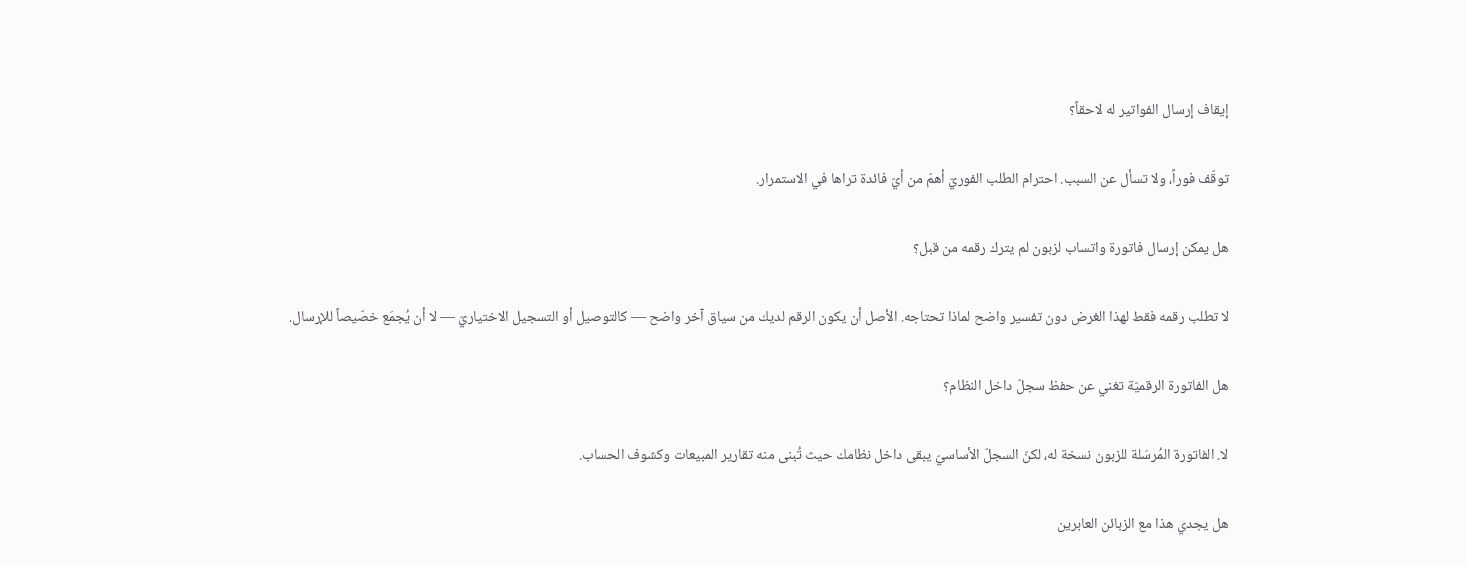إيقاف إرسال الفواتير له لاحقاً؟

توقّف فوراً، ولا تسأل عن السبب. احترام الطلب الفوريّ أهمّ من أيّ فائدة تراها في الاستمرار.

هل يمكن إرسال فاتورة واتساب لزبون لم يترك رقمه من قبل؟

لا تطلب رقمه فقط لهذا الغرض دون تفسير واضح لماذا تحتاجه. الأصل أن يكون الرقم لديك من سياق آخر واضح — كالتوصيل أو التسجيل الاختياريّ — لا أن يُجمَع خصّيصاً للإرسال.

هل الفاتورة الرقميّة تغني عن حفظ سجلّ داخل النظام؟

لا. الفاتورة المُرسَلة للزبون نسخة له، لكنّ السجلّ الأساسيّ يبقى داخل نظامك حيث تُبنى منه تقارير المبيعات وكشوف الحساب.

هل يجدي هذا مع الزبائن العابرين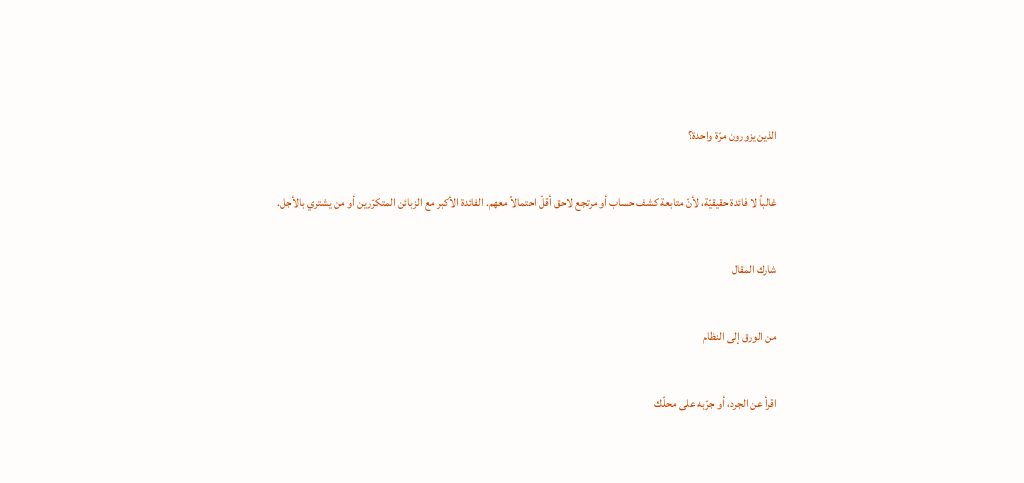الذين يزورون مرّة واحدة؟

غالباً لا فائدة حقيقيّة، لأنّ متابعة كشف حساب أو مرتجع لاحق أقلّ احتمالاً معهم. الفائدة الأكبر مع الزبائن المتكرّرين أو من يشتري بالأجل.

شارك المقال

من الورق إلى النظام

اقرأ عن الجرد، أو جرّبه على محلّك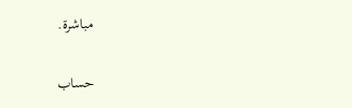مباشرة.

حساب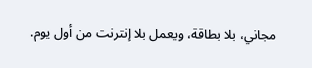مجاني، بلا بطاقة، ويعمل بلا إنترنت من أول يوم.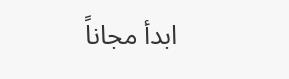ابدأ مجاناً